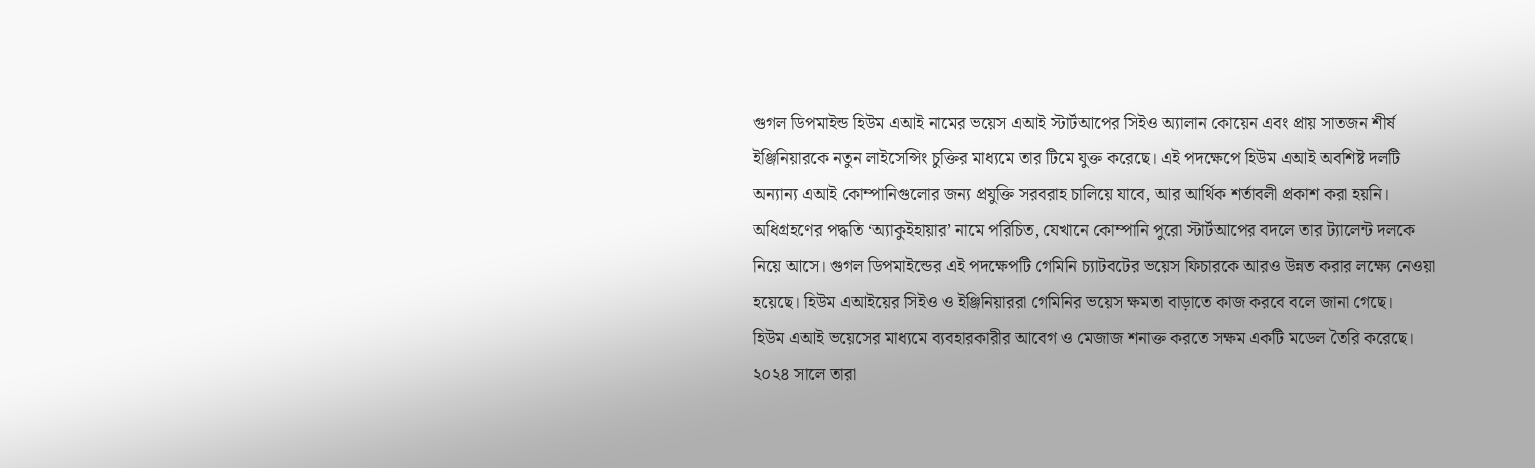গুগল ডিপমাইন্ড হিউম এআই নামের ভয়েস এআই স্টার্টআপের সিইও অ্যালান কোয়েন এবং প্রায় সাতজন শীর্ষ ইঞ্জিনিয়ারকে নতুন লাইসেন্সিং চুক্তির মাধ্যমে তার টিমে যুক্ত করেছে। এই পদক্ষেপে হিউম এআই অবশিষ্ট দলটি অন্যান্য এআই কোম্পানিগুলোর জন্য প্রযুক্তি সরবরাহ চালিয়ে যাবে, আর আর্থিক শর্তাবলী প্রকাশ করা হয়নি।
অধিগ্রহণের পদ্ধতি ‘অ্যাকুইহায়ার’ নামে পরিচিত, যেখানে কোম্পানি পুরো স্টার্টআপের বদলে তার ট্যালেন্ট দলকে নিয়ে আসে। গুগল ডিপমাইন্ডের এই পদক্ষেপটি গেমিনি চ্যাটবটের ভয়েস ফিচারকে আরও উন্নত করার লক্ষ্যে নেওয়া হয়েছে। হিউম এআইয়ের সিইও ও ইঞ্জিনিয়াররা গেমিনির ভয়েস ক্ষমতা বাড়াতে কাজ করবে বলে জানা গেছে।
হিউম এআই ভয়েসের মাধ্যমে ব্যবহারকারীর আবেগ ও মেজাজ শনাক্ত করতে সক্ষম একটি মডেল তৈরি করেছে। ২০২৪ সালে তারা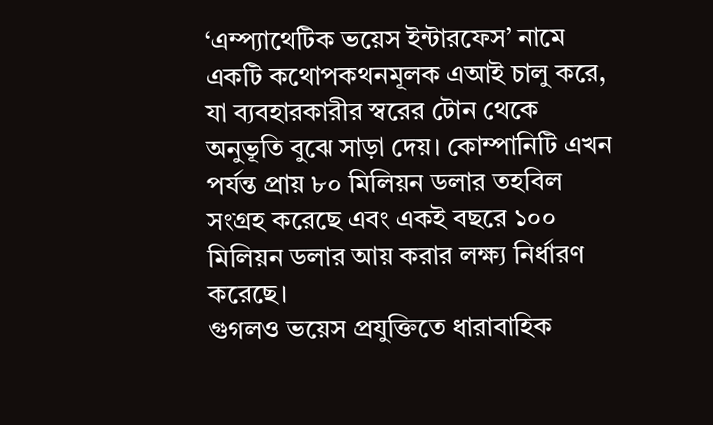‘এম্প্যাথেটিক ভয়েস ইন্টারফেস’ নামে একটি কথোপকথনমূলক এআই চালু করে, যা ব্যবহারকারীর স্বরের টোন থেকে অনুভূতি বুঝে সাড়া দেয়। কোম্পানিটি এখন পর্যন্ত প্রায় ৮০ মিলিয়ন ডলার তহবিল সংগ্রহ করেছে এবং একই বছরে ১০০ মিলিয়ন ডলার আয় করার লক্ষ্য নির্ধারণ করেছে।
গুগলও ভয়েস প্রযুক্তিতে ধারাবাহিক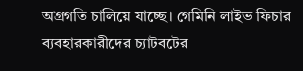অগ্রগতি চালিয়ে যাচ্ছে। গেমিনি লাইভ ফিচার ব্যবহারকারীদের চ্যাটবটের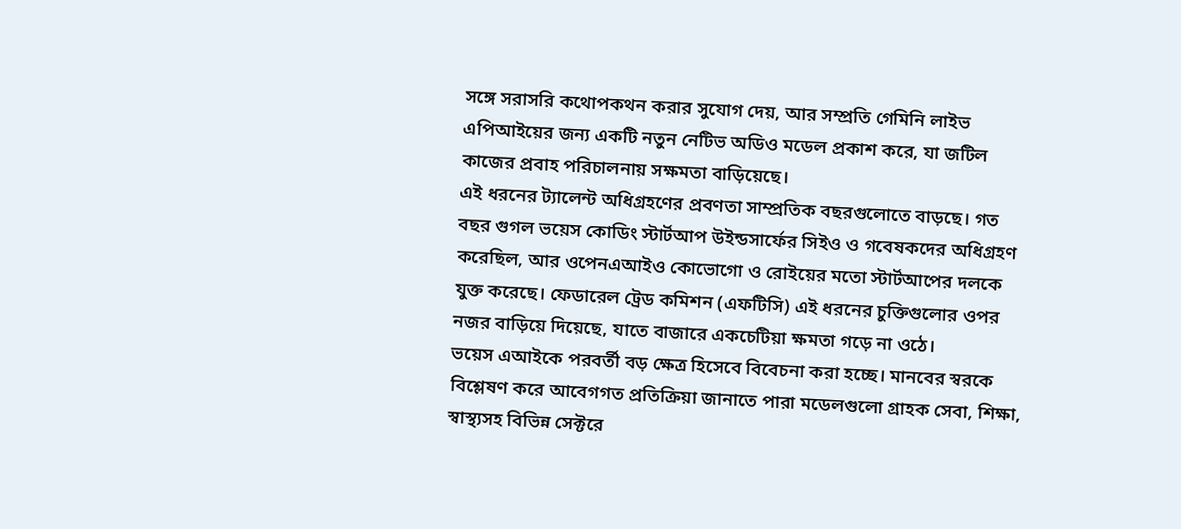সঙ্গে সরাসরি কথোপকথন করার সুযোগ দেয়, আর সম্প্রতি গেমিনি লাইভ এপিআইয়ের জন্য একটি নতুন নেটিভ অডিও মডেল প্রকাশ করে, যা জটিল কাজের প্রবাহ পরিচালনায় সক্ষমতা বাড়িয়েছে।
এই ধরনের ট্যালেন্ট অধিগ্রহণের প্রবণতা সাম্প্রতিক বছরগুলোতে বাড়ছে। গত বছর গুগল ভয়েস কোডিং স্টার্টআপ উইন্ডসার্ফের সিইও ও গবেষকদের অধিগ্রহণ করেছিল, আর ওপেনএআইও কোভোগো ও রোইয়ের মতো স্টার্টআপের দলকে যুক্ত করেছে। ফেডারেল ট্রেড কমিশন (এফটিসি) এই ধরনের চুক্তিগুলোর ওপর নজর বাড়িয়ে দিয়েছে, যাতে বাজারে একচেটিয়া ক্ষমতা গড়ে না ওঠে।
ভয়েস এআইকে পরবর্তী বড় ক্ষেত্র হিসেবে বিবেচনা করা হচ্ছে। মানবের স্বরকে বিশ্লেষণ করে আবেগগত প্রতিক্রিয়া জানাতে পারা মডেলগুলো গ্রাহক সেবা, শিক্ষা, স্বাস্থ্যসহ বিভিন্ন সেক্টরে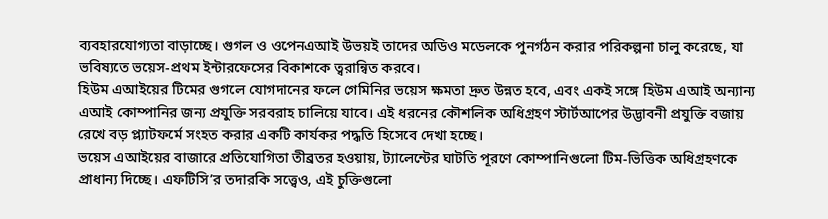ব্যবহারযোগ্যতা বাড়াচ্ছে। গুগল ও ওপেনএআই উভয়ই তাদের অডিও মডেলকে পুনর্গঠন করার পরিকল্পনা চালু করেছে, যা ভবিষ্যতে ভয়েস-প্রথম ইন্টারফেসের বিকাশকে ত্বরান্বিত করবে।
হিউম এআইয়ের টিমের গুগলে যোগদানের ফলে গেমিনির ভয়েস ক্ষমতা দ্রুত উন্নত হবে, এবং একই সঙ্গে হিউম এআই অন্যান্য এআই কোম্পানির জন্য প্রযুক্তি সরবরাহ চালিয়ে যাবে। এই ধরনের কৌশলিক অধিগ্রহণ স্টার্টআপের উদ্ভাবনী প্রযুক্তি বজায় রেখে বড় প্ল্যাটফর্মে সংহত করার একটি কার্যকর পদ্ধতি হিসেবে দেখা হচ্ছে।
ভয়েস এআইয়ের বাজারে প্রতিযোগিতা তীব্রতর হওয়ায়, ট্যালেন্টের ঘাটতি পূরণে কোম্পানিগুলো টিম-ভিত্তিক অধিগ্রহণকে প্রাধান্য দিচ্ছে। এফটিসি’র তদারকি সত্ত্বেও, এই চুক্তিগুলো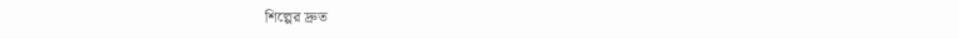শিল্পের দ্রুত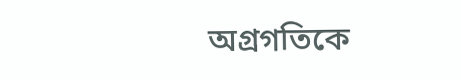অগ্রগতিকে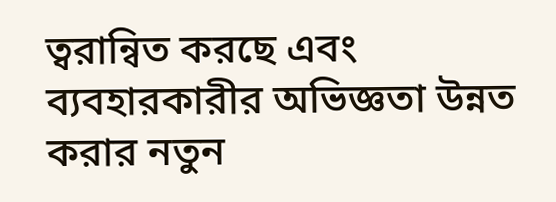ত্বরান্বিত করছে এবং ব্যবহারকারীর অভিজ্ঞতা উন্নত করার নতুন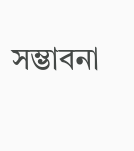সম্ভাবনা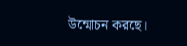উন্মোচন করছে।